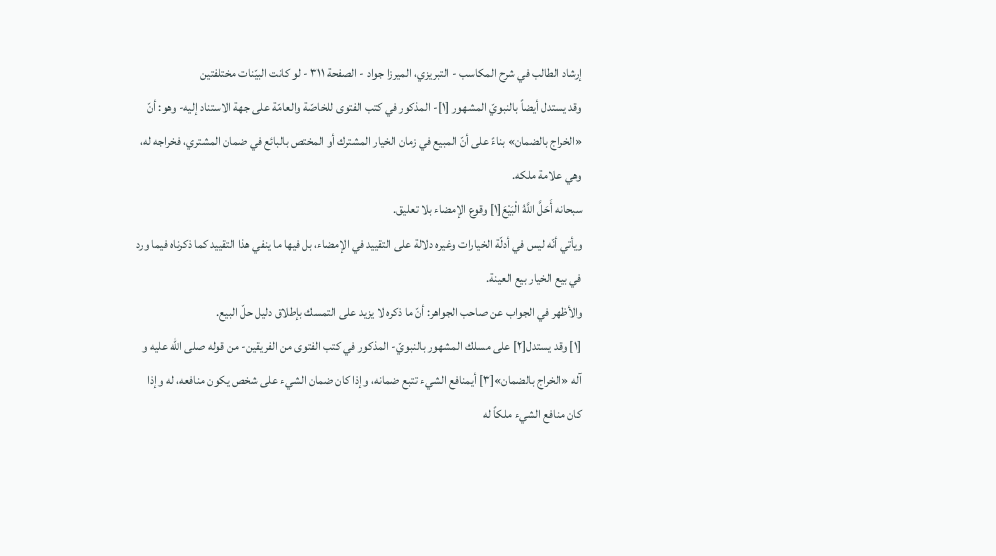إرشاد الطالب في شرح المكاسب - التبريزي، الميرزا جواد - الصفحة ٣١١ - لو كانت البيّنات مختلفتين
وقد يستدل أيضاً بالنبويّ المشهور [١]- المذكور في كتب الفتوى للخاصّة والعامّة على جهة الاستناد إليه- وهو: أنّ «الخراج بالضمان» بناءً على أنّ المبيع في زمان الخيار المشترك أو المختص بالبائع في ضمان المشتري، فخراجه له، وهي علامة ملكه.
سبحانه أَحَلَّ اللَّهُ الْبَيْعَ[١] وقوع الإمضاء بلا تعليق.
ويأتي أنّه ليس في أدلّة الخيارات وغيره دلالة على التقييد في الإمضاء، بل فيها ما ينفي هذا التقييد كما ذكرناه فيما ورد في بيع الخيار بيع العينة.
والأظهر في الجواب عن صاحب الجواهر: أنّ ما ذكره لا يزيد على التمسك بإطلاق دليل حلّ البيع.
[١] وقد يستدل[٢] على مسلك المشهور بالنبويّ- المذكور في كتب الفتوى من الفريقين- من قوله صلى الله عليه و آله «الخراج بالضمان»[٣] أيمنافع الشيء تتبع ضمانه، وإذا كان ضمان الشيء على شخص يكون منافعه، له وإذا كان منافع الشيء ملكاً له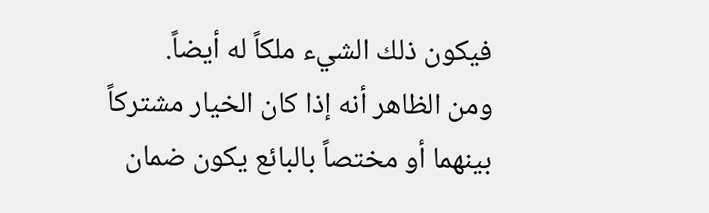فيكون ذلك الشيء ملكاً له أيضاً.
ومن الظاهر أنه إذا كان الخيار مشتركاً بينهما أو مختصاً بالبائع يكون ضمان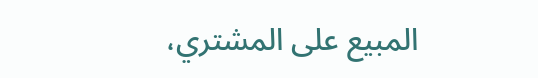المبيع على المشتري،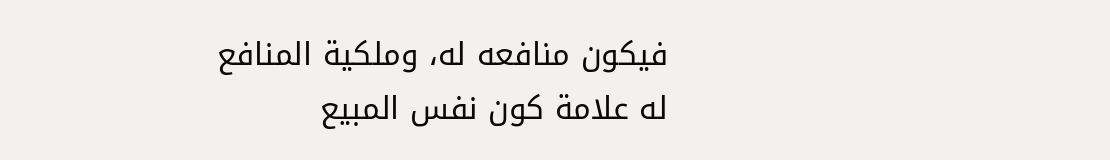فيكون منافعه له، وملكية المنافع له علامة كون نفس المبيع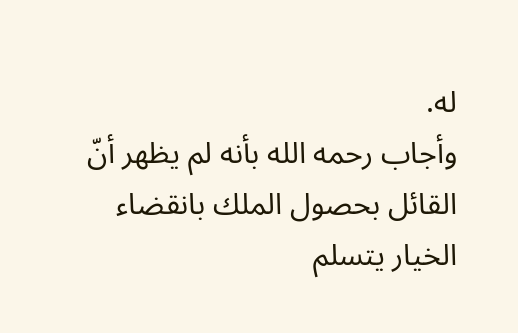له.
وأجاب رحمه الله بأنه لم يظهر أنّ القائل بحصول الملك بانقضاء الخيار يتسلم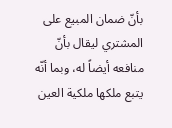بأنّ ضمان المبيع على المشتري ليقال بأنّ منافعه أيضاً له، وبما أنّه يتبع ملكها ملكية العين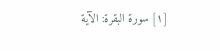[١] سورة البقرة: الآية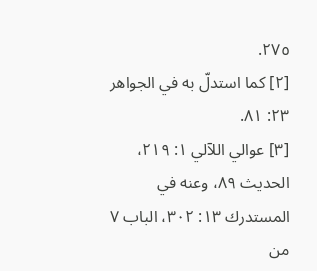٢٧٥.
[٢] كما استدلّ به في الجواهر ٢٣: ٨١.
[٣] عوالي اللآلي ١: ٢١٩، الحديث ٨٩، وعنه في المستدرك ١٣: ٣٠٢، الباب ٧ من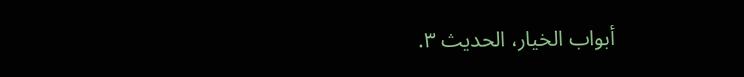أبواب الخيار، الحديث ٣.